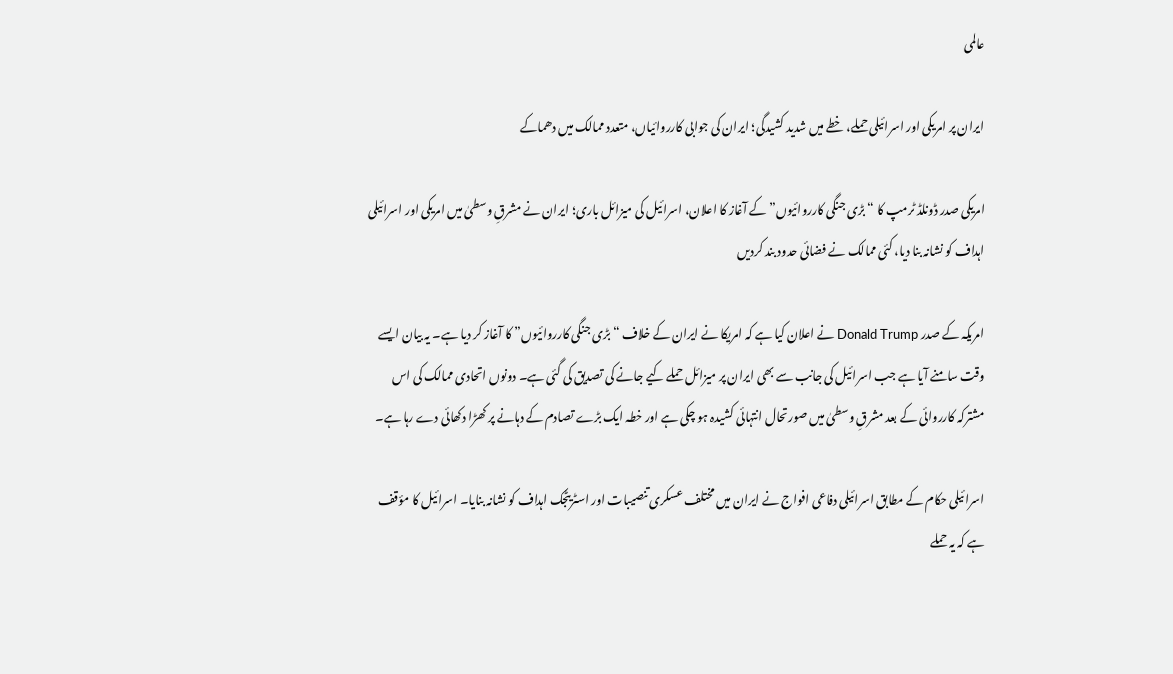عالمی

ایران پر امریکی اور اسرائیلی حملے، خطے میں شدید کشیدگی؛ ایران کی جوابی کارروائیاں، متعدد ممالک میں دھماکے

امریکی صدر ڈونلڈ ٹرمپ کا “بڑی جنگی کارروائیوں” کے آغاز کا اعلان، اسرائیل کی میزائل باری؛ ایران نے مشرقِ وسطیٰ میں امریکی اور اسرائیلی اہداف کو نشانہ بنا دیا، کئی ممالک نے فضائی حدود بند کردیں

امریکہ کے صدر Donald Trump نے اعلان کیا ہے کہ امریکا نے ایران کے خلاف “بڑی جنگی کارروائیوں” کا آغاز کر دیا ہے۔ یہ بیان ایسے وقت سامنے آیا ہے جب اسرائیل کی جانب سے بھی ایران پر میزائل حملے کیے جانے کی تصدیق کی گئی ہے۔ دونوں اتحادی ممالک کی اس مشترکہ کارروائی کے بعد مشرقِ وسطیٰ میں صورتحال انتہائی کشیدہ ہو چکی ہے اور خطہ ایک بڑے تصادم کے دہانے پر کھڑا دکھائی دے رہا ہے۔

اسرائیلی حکام کے مطابق اسرائیلی دفاعی افواج نے ایران میں مختلف عسکری تنصیبات اور اسٹریٹجک اہداف کو نشانہ بنایا۔ اسرائیل کا مؤقف ہے کہ یہ حملے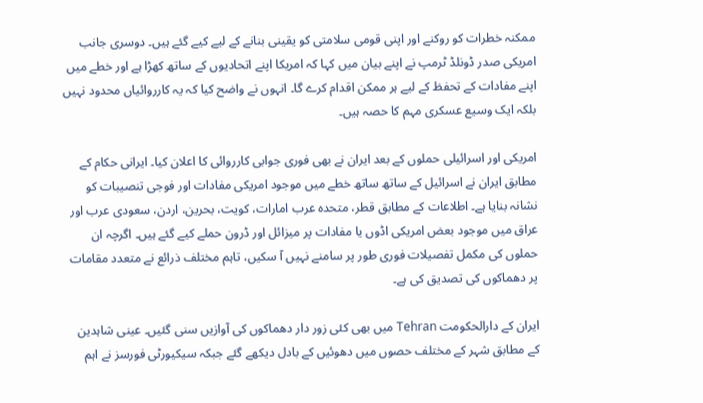ممکنہ خطرات کو روکنے اور اپنی قومی سلامتی کو یقینی بنانے کے لیے کیے گئے ہیں۔ دوسری جانب امریکی صدر ڈونلڈ ٹرمپ نے اپنے بیان میں کہا کہ امریکا اپنے اتحادیوں کے ساتھ کھڑا ہے اور خطے میں اپنے مفادات کے تحفظ کے لیے ہر ممکن اقدام کرے گا۔ انہوں نے واضح کیا کہ یہ کارروائیاں محدود نہیں بلکہ ایک وسیع عسکری مہم کا حصہ ہیں۔

امریکی اور اسرائیلی حملوں کے بعد ایران نے بھی فوری جوابی کارروائی کا اعلان کیا۔ ایرانی حکام کے مطابق ایران نے اسرائیل کے ساتھ ساتھ خطے میں موجود امریکی مفادات اور فوجی تنصیبات کو نشانہ بنایا ہے۔ اطلاعات کے مطابق قطر، متحدہ عرب امارات، کویت، بحرین، اردن، سعودی عرب اور عراق میں موجود بعض امریکی اڈوں یا مفادات پر میزائل اور ڈرون حملے کیے گئے ہیں۔ اگرچہ ان حملوں کی مکمل تفصیلات فوری طور پر سامنے نہیں آ سکیں، تاہم مختلف ذرائع نے متعدد مقامات پر دھماکوں کی تصدیق کی ہے۔

ایران کے دارالحکومت Tehran میں بھی کئی زور دار دھماکوں کی آوازیں سنی گئیں۔ عینی شاہدین کے مطابق شہر کے مختلف حصوں میں دھوئیں کے بادل دیکھے گئے جبکہ سیکیورٹی فورسز نے اہم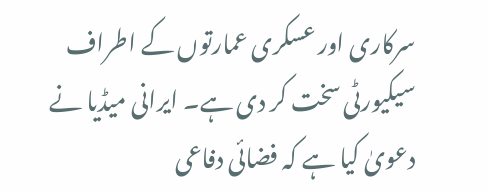سرکاری اور عسکری عمارتوں کے اطراف سیکیورٹی سخت کر دی ہے۔ ایرانی میڈیا نے دعویٰ کیا ہے کہ فضائی دفاعی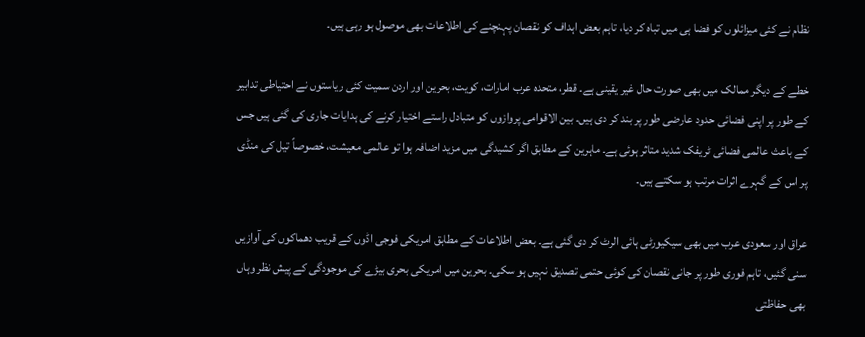نظام نے کئی میزائلوں کو فضا ہی میں تباہ کر دیا، تاہم بعض اہداف کو نقصان پہنچنے کی اطلاعات بھی موصول ہو رہی ہیں۔

خطے کے دیگر ممالک میں بھی صورت حال غیر یقینی ہے۔ قطر، متحدہ عرب امارات، کویت، بحرین اور اردن سمیت کئی ریاستوں نے احتیاطی تدابیر کے طور پر اپنی فضائی حدود عارضی طور پر بند کر دی ہیں۔ بین الاقوامی پروازوں کو متبادل راستے اختیار کرنے کی ہدایات جاری کی گئی ہیں جس کے باعث عالمی فضائی ٹریفک شدید متاثر ہوئی ہے۔ ماہرین کے مطابق اگر کشیدگی میں مزید اضافہ ہوا تو عالمی معیشت، خصوصاً تیل کی منڈی پر اس کے گہرے اثرات مرتب ہو سکتے ہیں۔

عراق اور سعودی عرب میں بھی سیکیورٹی ہائی الرٹ کر دی گئی ہے۔ بعض اطلاعات کے مطابق امریکی فوجی اڈوں کے قریب دھماکوں کی آوازیں سنی گئیں، تاہم فوری طور پر جانی نقصان کی کوئی حتمی تصدیق نہیں ہو سکی۔ بحرین میں امریکی بحری بیڑے کی موجودگی کے پیش نظر وہاں بھی حفاظتی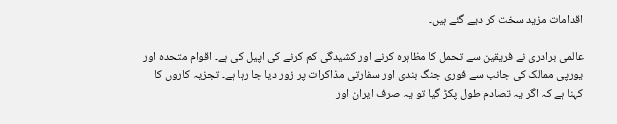اقدامات مزید سخت کر دیے گئے ہیں۔

عالمی برادری نے فریقین سے تحمل کا مظاہرہ کرنے اور کشیدگی کم کرنے کی اپیل کی ہے۔ اقوام متحدہ اور یورپی ممالک کی جانب سے فوری جنگ بندی اور سفارتی مذاکرات پر زور دیا جا رہا ہے۔ تجزیہ کاروں کا کہنا ہے کہ اگر یہ تصادم طول پکڑ گیا تو یہ صرف ایران اور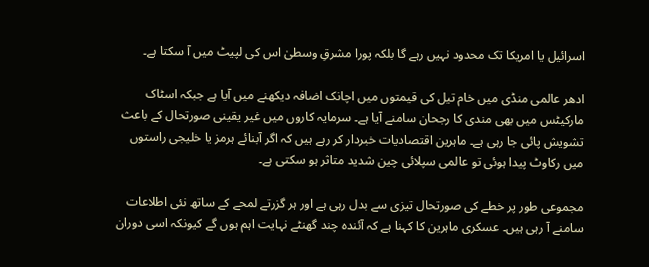اسرائیل یا امریکا تک محدود نہیں رہے گا بلکہ پورا مشرقِ وسطیٰ اس کی لپیٹ میں آ سکتا ہے۔

ادھر عالمی منڈی میں خام تیل کی قیمتوں میں اچانک اضافہ دیکھنے میں آیا ہے جبکہ اسٹاک مارکیٹس میں بھی مندی کا رجحان سامنے آیا ہے۔ سرمایہ کاروں میں غیر یقینی صورتحال کے باعث تشویش پائی جا رہی ہے۔ ماہرین اقتصادیات خبردار کر رہے ہیں کہ اگر آبنائے ہرمز یا خلیجی راستوں میں رکاوٹ پیدا ہوئی تو عالمی سپلائی چین شدید متاثر ہو سکتی ہے۔

مجموعی طور پر خطے کی صورتحال تیزی سے بدل رہی ہے اور ہر گزرتے لمحے کے ساتھ نئی اطلاعات سامنے آ رہی ہیں۔ عسکری ماہرین کا کہنا ہے کہ آئندہ چند گھنٹے نہایت اہم ہوں گے کیونکہ اسی دوران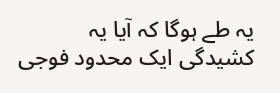یہ طے ہوگا کہ آیا یہ کشیدگی ایک محدود فوجی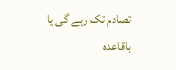تصادم تک رہے گی یا باقاعدہ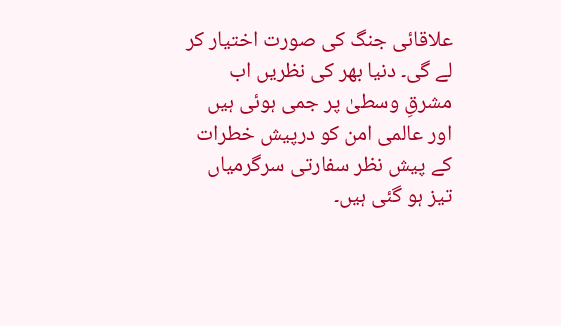علاقائی جنگ کی صورت اختیار کر لے گی۔ دنیا بھر کی نظریں اب مشرقِ وسطیٰ پر جمی ہوئی ہیں اور عالمی امن کو درپیش خطرات کے پیش نظر سفارتی سرگرمیاں تیز ہو گئی ہیں۔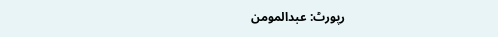رپورٹ: عبدالمومن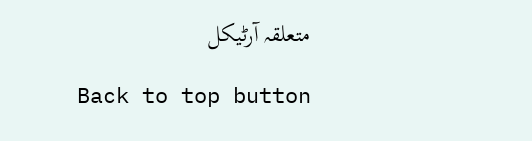متعلقہ آرٹیکل

Back to top button